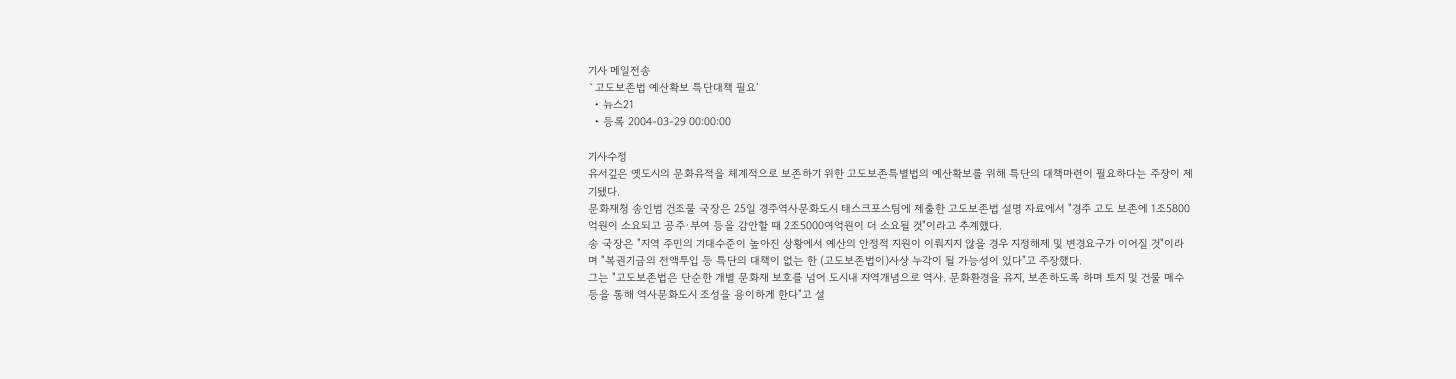기사 메일전송
`고도보존법 예산확보 특단대책 필요′
  • 뉴스21
  • 등록 2004-03-29 00:00:00

기사수정
유서깊은 옛도시의 문화유적을 체계적으로 보존하기 위한 고도보존특별법의 예산확보를 위해 특단의 대책마련이 필요하다는 주장이 제기됐다.
문화재청 송인범 건조물 국장은 25일 경주역사문화도시 태스크포스팀에 제출한 고도보존법 설명 자료에서 "경주 고도 보존에 1조5800억원이 소요되고 공주·부여 등을 감안할 때 2조5000여억원이 더 소요될 것"이라고 추계했다.
송 국장은 "지역 주민의 기대수준이 높아진 상황에서 예산의 안정적 지원이 이뤄지지 않을 경우 지정해제 및 변경요구가 이어질 것"이라며 "복권기금의 전액투입 등 특단의 대책이 없는 한 (고도보존법이)사상 누각이 될 가능성이 있다"고 주장했다.
그는 "고도보존법은 단순한 개별 문화재 보호를 넘어 도시내 지역개념으로 역사. 문화환경을 유지, 보존하도록 하며 토지 및 건물 매수 등을 통해 역사문화도시 조성을 용이하게 한다"고 설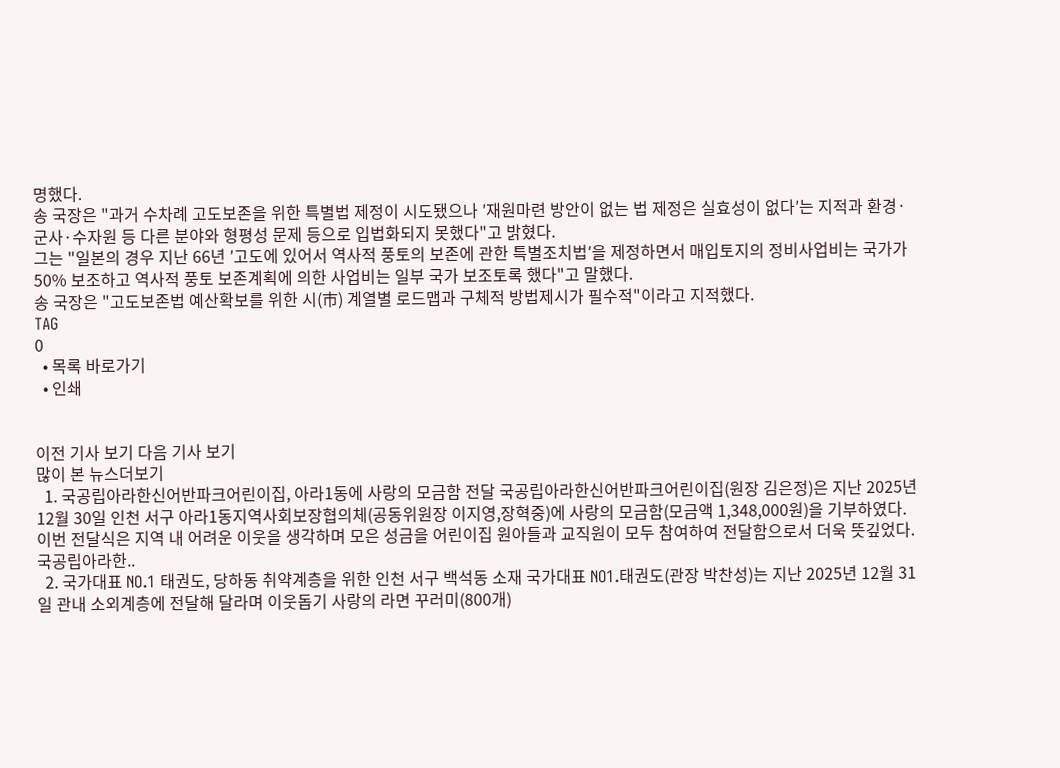명했다.
송 국장은 "과거 수차례 고도보존을 위한 특별법 제정이 시도됐으나 ′재원마련 방안이 없는 법 제정은 실효성이 없다′는 지적과 환경·군사·수자원 등 다른 분야와 형평성 문제 등으로 입법화되지 못했다"고 밝혔다.
그는 "일본의 경우 지난 66년 ′고도에 있어서 역사적 풍토의 보존에 관한 특별조치법′을 제정하면서 매입토지의 정비사업비는 국가가 50% 보조하고 역사적 풍토 보존계획에 의한 사업비는 일부 국가 보조토록 했다"고 말했다.
송 국장은 "고도보존법 예산확보를 위한 시(市) 계열별 로드맵과 구체적 방법제시가 필수적"이라고 지적했다.
TAG
0
  • 목록 바로가기
  • 인쇄


이전 기사 보기 다음 기사 보기
많이 본 뉴스더보기
  1. 국공립아라한신어반파크어린이집, 아라1동에 사랑의 모금함 전달 국공립아라한신어반파크어린이집(원장 김은정)은 지난 2025년 12월 30일 인천 서구 아라1동지역사회보장협의체(공동위원장 이지영,장혁중)에 사랑의 모금함(모금액 1,348,000원)을 기부하였다. 이번 전달식은 지역 내 어려운 이웃을 생각하며 모은 성금을 어린이집 원아들과 교직원이 모두 참여하여 전달함으로서 더욱 뜻깊었다. 국공립아라한..
  2. 국가대표 NO.1 태권도, 당하동 취약계층을 위한 인천 서구 백석동 소재 국가대표 NO1.태권도(관장 박찬성)는 지난 2025년 12월 31일 관내 소외계층에 전달해 달라며 이웃돕기 사랑의 라면 꾸러미(800개)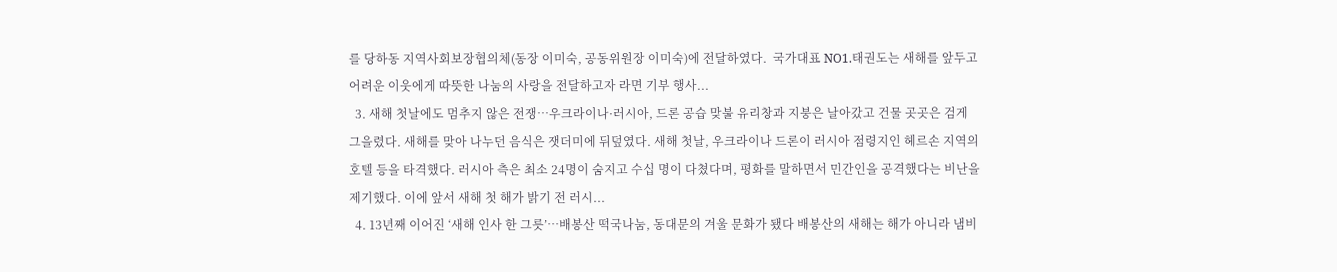를 당하동 지역사회보장협의체(동장 이미숙, 공동위원장 이미숙)에 전달하였다.  국가대표 NO1.태권도는 새해를 앞두고 어려운 이웃에게 따뜻한 나눔의 사랑을 전달하고자 라면 기부 행사...
  3. 새해 첫날에도 멈추지 않은 전쟁…우크라이나·러시아, 드론 공습 맞불 유리창과 지붕은 날아갔고 건물 곳곳은 검게 그을렸다. 새해를 맞아 나누던 음식은 잿더미에 뒤덮였다. 새해 첫날, 우크라이나 드론이 러시아 점령지인 헤르손 지역의 호텔 등을 타격했다. 러시아 측은 최소 24명이 숨지고 수십 명이 다쳤다며, 평화를 말하면서 민간인을 공격했다는 비난을 제기했다. 이에 앞서 새해 첫 해가 밝기 전 러시...
  4. 13년째 이어진 ‘새해 인사 한 그릇’…배봉산 떡국나눔, 동대문의 겨울 문화가 됐다 배봉산의 새해는 해가 아니라 냄비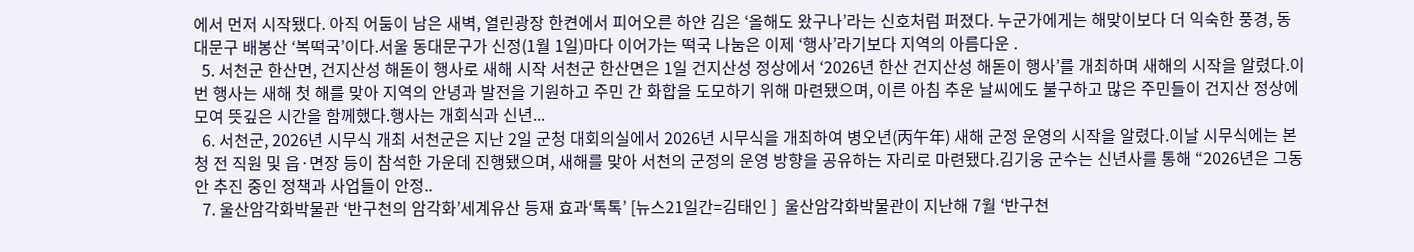에서 먼저 시작됐다. 아직 어둠이 남은 새벽, 열린광장 한켠에서 피어오른 하얀 김은 ‘올해도 왔구나’라는 신호처럼 퍼졌다. 누군가에게는 해맞이보다 더 익숙한 풍경, 동대문구 배봉산 ‘복떡국’이다.서울 동대문구가 신정(1월 1일)마다 이어가는 떡국 나눔은 이제 ‘행사’라기보다 지역의 아름다운 .
  5. 서천군 한산면, 건지산성 해돋이 행사로 새해 시작 서천군 한산면은 1일 건지산성 정상에서 ‘2026년 한산 건지산성 해돋이 행사’를 개최하며 새해의 시작을 알렸다.이번 행사는 새해 첫 해를 맞아 지역의 안녕과 발전을 기원하고 주민 간 화합을 도모하기 위해 마련됐으며, 이른 아침 추운 날씨에도 불구하고 많은 주민들이 건지산 정상에 모여 뜻깊은 시간을 함께했다.행사는 개회식과 신년...
  6. 서천군, 2026년 시무식 개최 서천군은 지난 2일 군청 대회의실에서 2026년 시무식을 개최하여 병오년(丙午年) 새해 군정 운영의 시작을 알렸다.이날 시무식에는 본청 전 직원 및 읍·면장 등이 참석한 가운데 진행됐으며, 새해를 맞아 서천의 군정의 운영 방향을 공유하는 자리로 마련됐다.김기웅 군수는 신년사를 통해 “2026년은 그동안 추진 중인 정책과 사업들이 안정..
  7. 울산암각화박물관 ‘반구천의 암각화’세계유산 등재 효과‘톡톡’ [뉴스21일간=김태인 ]  울산암각화박물관이 지난해 7월 ‘반구천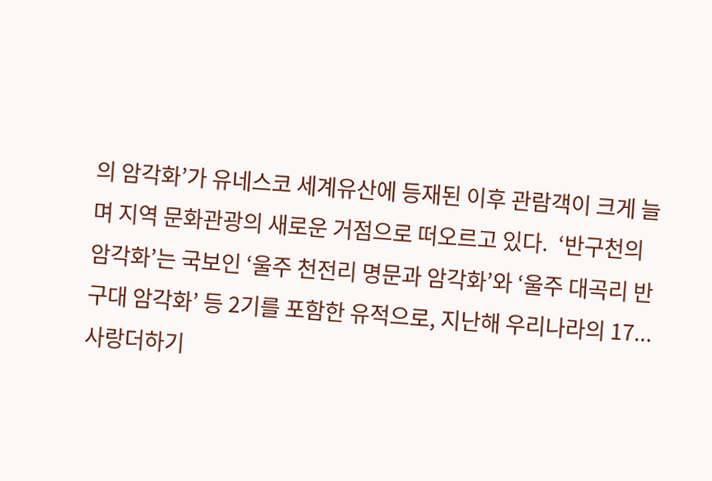의 암각화’가 유네스코 세계유산에 등재된 이후 관람객이 크게 늘며 지역 문화관광의 새로운 거점으로 떠오르고 있다.  ‘반구천의 암각화’는 국보인 ‘울주 천전리 명문과 암각화’와 ‘울주 대곡리 반구대 암각화’ 등 2기를 포함한 유적으로, 지난해 우리나라의 17...
사랑더하기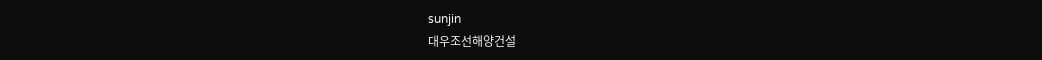sunjin
대우조선해양건설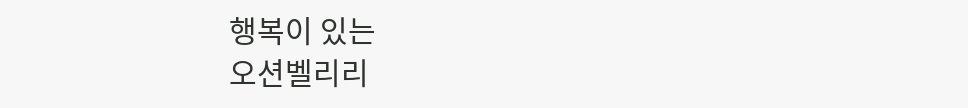행복이 있는
오션벨리리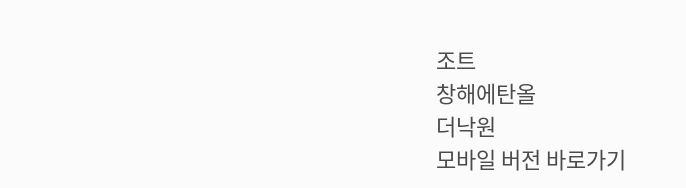조트
창해에탄올
더낙원
모바일 버전 바로가기